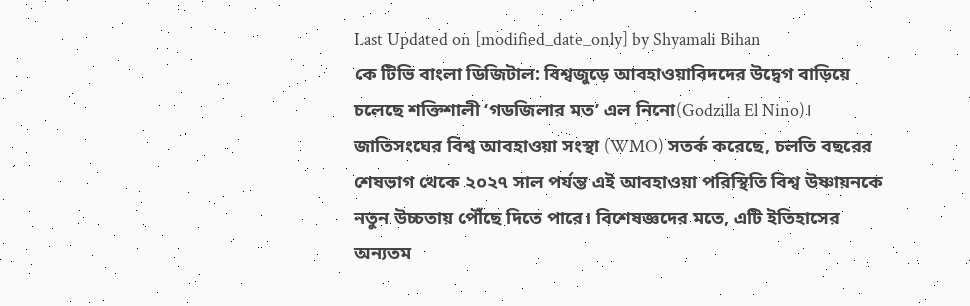Last Updated on [modified_date_only] by Shyamali Bihan
কে টিভি বাংলা ডিজিটাল: বিশ্বজুড়ে আবহাওয়াবিদদের উদ্বেগ বাড়িয়ে চলেছে শক্তিশালী ‘গডজিলার মত’ এল নিনো(Godzilla El Nino)। জাতিসংঘের বিশ্ব আবহাওয়া সংস্থা (WMO) সতর্ক করেছে, চলতি বছরের শেষভাগ থেকে ২০২৭ সাল পর্যন্ত এই আবহাওয়া পরিস্থিতি বিশ্ব উষ্ণায়নকে নতুন উচ্চতায় পৌঁছে দিতে পারে। বিশেষজ্ঞদের মতে, এটি ইতিহাসের অন্যতম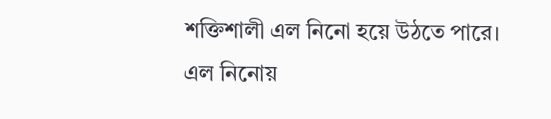শক্তিশালী এল নিনো হয়ে উঠতে পারে।
এল নিনোয়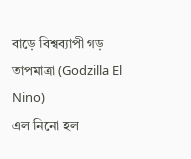বাড়ে বিশ্বব্যাপী গড় তাপমাত্রা (Godzilla El Nino)
এল নিনো হল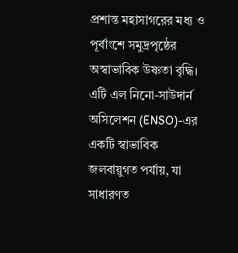প্রশান্ত মহাসাগরের মধ্য ও পূর্বাংশে সমুদ্রপৃষ্ঠের অস্বাভাবিক উষ্ণতা বৃদ্ধি। এটি এল নিনো-সাউদার্ন অসিলেশন (ENSO)-এর একটি স্বাভাবিক জলবায়ুগত পর্যায়, যা সাধারণত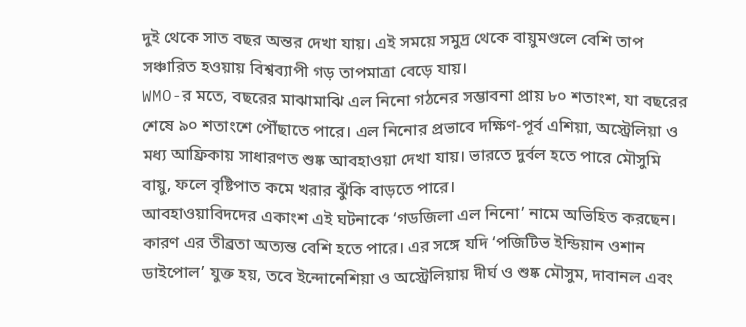দুই থেকে সাত বছর অন্তর দেখা যায়। এই সময়ে সমুদ্র থেকে বায়ুমণ্ডলে বেশি তাপ সঞ্চারিত হওয়ায় বিশ্বব্যাপী গড় তাপমাত্রা বেড়ে যায়।
WMO-র মতে, বছরের মাঝামাঝি এল নিনো গঠনের সম্ভাবনা প্রায় ৮০ শতাংশ, যা বছরের শেষে ৯০ শতাংশে পৌঁছাতে পারে। এল নিনোর প্রভাবে দক্ষিণ-পূর্ব এশিয়া, অস্ট্রেলিয়া ও মধ্য আফ্রিকায় সাধারণত শুষ্ক আবহাওয়া দেখা যায়। ভারতে দুর্বল হতে পারে মৌসুমি বায়ু, ফলে বৃষ্টিপাত কমে খরার ঝুঁকি বাড়তে পারে।
আবহাওয়াবিদদের একাংশ এই ঘটনাকে ‘গডজিলা এল নিনো’ নামে অভিহিত করছেন। কারণ এর তীব্রতা অত্যন্ত বেশি হতে পারে। এর সঙ্গে যদি ‘পজিটিভ ইন্ডিয়ান ওশান ডাইপোল’ যুক্ত হয়, তবে ইন্দোনেশিয়া ও অস্ট্রেলিয়ায় দীর্ঘ ও শুষ্ক মৌসুম, দাবানল এবং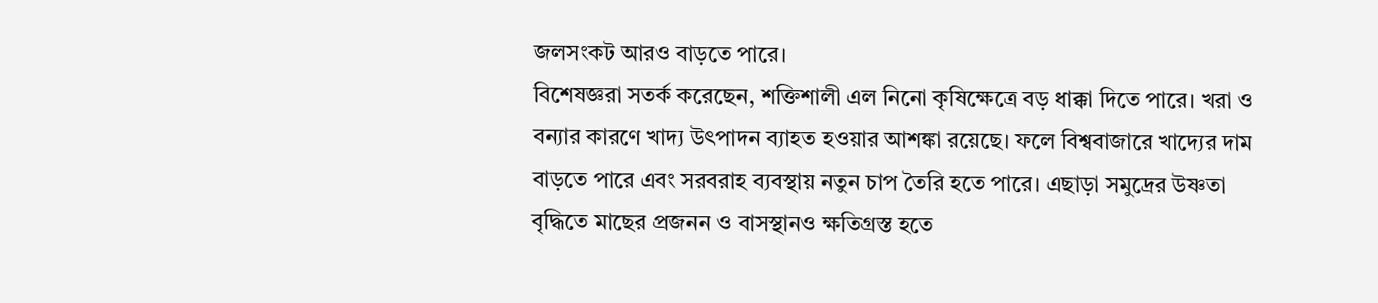জলসংকট আরও বাড়তে পারে।
বিশেষজ্ঞরা সতর্ক করেছেন, শক্তিশালী এল নিনো কৃষিক্ষেত্রে বড় ধাক্কা দিতে পারে। খরা ও বন্যার কারণে খাদ্য উৎপাদন ব্যাহত হওয়ার আশঙ্কা রয়েছে। ফলে বিশ্ববাজারে খাদ্যের দাম বাড়তে পারে এবং সরবরাহ ব্যবস্থায় নতুন চাপ তৈরি হতে পারে। এছাড়া সমুদ্রের উষ্ণতা বৃদ্ধিতে মাছের প্রজনন ও বাসস্থানও ক্ষতিগ্রস্ত হতে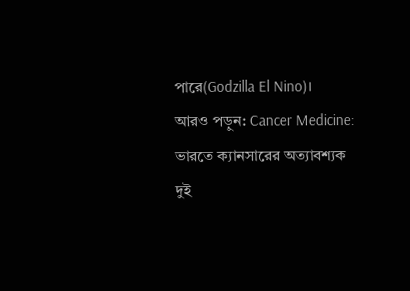পারে(Godzilla El Nino)।
আরও পড়ুন: Cancer Medicine: ভারতে ক্যানসারের অত্যাবশ্যক দুই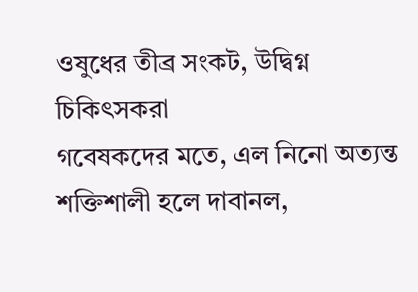ওষুধের তীব্র সংকট, উদ্বিগ্ন চিকিৎসকরা
গবেষকদের মতে, এল নিনো অত্যন্ত শক্তিশালী হলে দাবানল,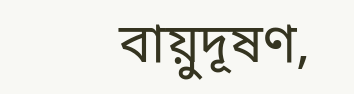বায়ুদূষণ,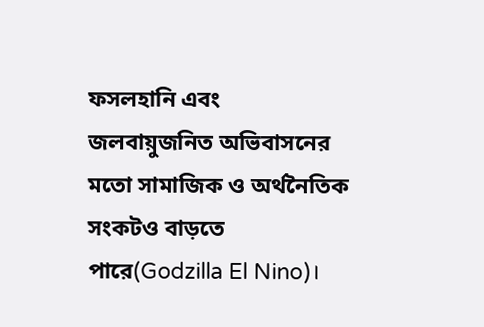ফসলহানি এবং জলবায়ুজনিত অভিবাসনের মতো সামাজিক ও অর্থনৈতিক সংকটও বাড়তে পারে(Godzilla El Nino)।